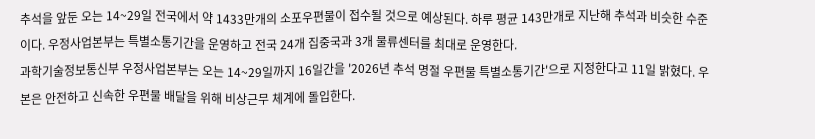추석을 앞둔 오는 14~29일 전국에서 약 1433만개의 소포우편물이 접수될 것으로 예상된다. 하루 평균 143만개로 지난해 추석과 비슷한 수준이다. 우정사업본부는 특별소통기간을 운영하고 전국 24개 집중국과 3개 물류센터를 최대로 운영한다.
과학기술정보통신부 우정사업본부는 오는 14~29일까지 16일간을 '2026년 추석 명절 우편물 특별소통기간'으로 지정한다고 11일 밝혔다. 우본은 안전하고 신속한 우편물 배달을 위해 비상근무 체계에 돌입한다.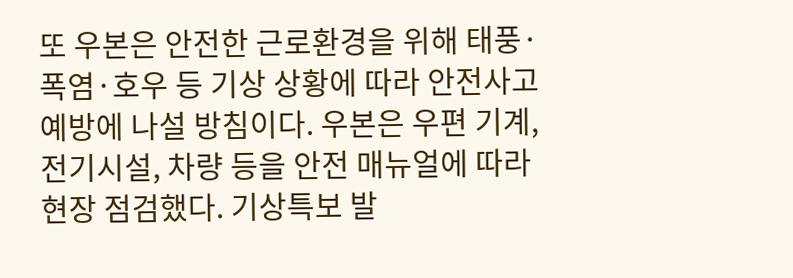또 우본은 안전한 근로환경을 위해 태풍·폭염·호우 등 기상 상황에 따라 안전사고 예방에 나설 방침이다. 우본은 우편 기계, 전기시설, 차량 등을 안전 매뉴얼에 따라 현장 점검했다. 기상특보 발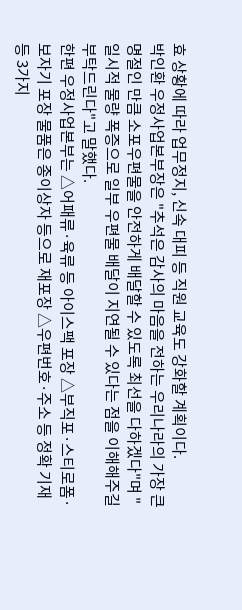효 상황에 따라 업무정지, 신속 대피 등 직원 교육도 강화할 계획이다.
박인환 우정사업본부장은 "추석은 감사의 마음을 전하는 우리나라의 가장 큰 명절인 만큼 소포우편물을 안전하게 배달할 수 있도록 최선을 다하겠다"며 "일시적 물량 폭증으로 일부 우편물 배달이 지연될 수 있다는 점을 이해해주길 부탁드린다"고 말했다.
한편 우정사업본부는 △어패류·육류 등 아이스팩 포장 △부직포·스티로폼·보자기 포장 물품은 종이상자 등으로 재포장 △우편번호·주소 등 정확 기재 등 3가지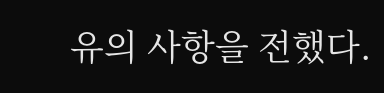유의 사항을 전했다.